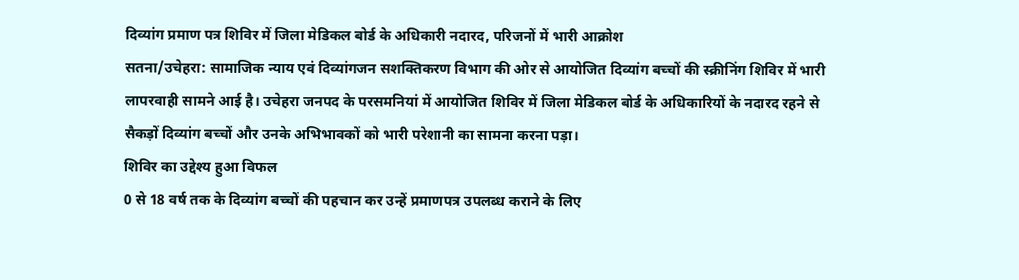दिव्यांग प्रमाण पत्र शिविर में जिला मेडिकल बोर्ड के अधिकारी नदारद, परिजनों में भारी आक्रोश
सतना/उचेहरा: सामाजिक न्याय एवं दिव्यांगजन सशक्तिकरण विभाग की ओर से आयोजित दिव्यांग बच्चों की स्क्रीनिंग शिविर में भारी लापरवाही सामने आई है। उचेहरा जनपद के परसमनियां में आयोजित शिविर में जिला मेडिकल बोर्ड के अधिकारियों के नदारद रहने से सैकड़ों दिव्यांग बच्चों और उनके अभिभावकों को भारी परेशानी का सामना करना पड़ा।
शिविर का उद्देश्य हुआ विफल
0 से 18 वर्ष तक के दिव्यांग बच्चों की पहचान कर उन्हें प्रमाणपत्र उपलब्ध कराने के लिए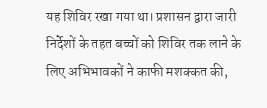यह शिविर रखा गया था। प्रशासन द्वारा जारी निर्देशों के तहत बच्चों को शिविर तक लाने के लिए अभिभावकों ने काफी मशक्कत की,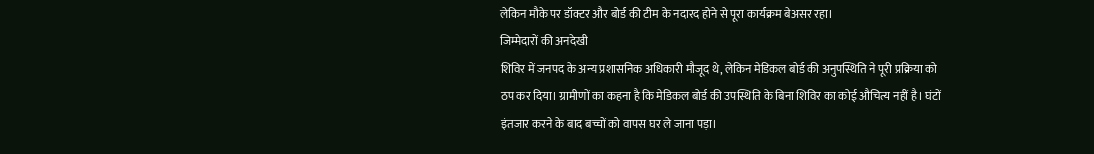लेकिन मौके पर डॉक्टर और बोर्ड की टीम के नदारद होने से पूरा कार्यक्रम बेअसर रहा।
जिम्मेदारों की अनदेखी
शिविर में जनपद के अन्य प्रशासनिक अधिकारी मौजूद थे, लेकिन मेडिकल बोर्ड की अनुपस्थिति ने पूरी प्रक्रिया को ठप कर दिया। ग्रामीणों का कहना है कि मेडिकल बोर्ड की उपस्थिति के बिना शिविर का कोई औचित्य नहीं है। घंटों इंतजार करने के बाद बच्चों को वापस घर ले जाना पड़ा।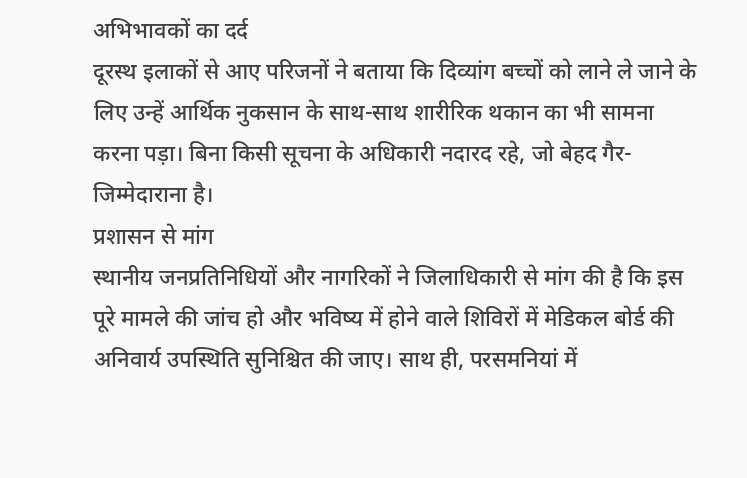अभिभावकों का दर्द
दूरस्थ इलाकों से आए परिजनों ने बताया कि दिव्यांग बच्चों को लाने ले जाने के लिए उन्हें आर्थिक नुकसान के साथ-साथ शारीरिक थकान का भी सामना करना पड़ा। बिना किसी सूचना के अधिकारी नदारद रहे, जो बेहद गैर-जिम्मेदाराना है।
प्रशासन से मांग
स्थानीय जनप्रतिनिधियों और नागरिकों ने जिलाधिकारी से मांग की है कि इस पूरे मामले की जांच हो और भविष्य में होने वाले शिविरों में मेडिकल बोर्ड की अनिवार्य उपस्थिति सुनिश्चित की जाए। साथ ही, परसमनियां में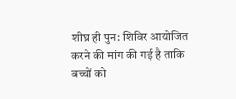शीघ्र ही पुन: शिविर आयोजित करने की मांग की गई है ताकि बच्चों को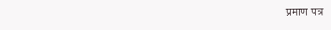प्रमाण पत्र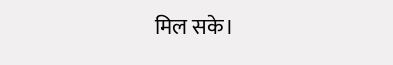मिल सके।